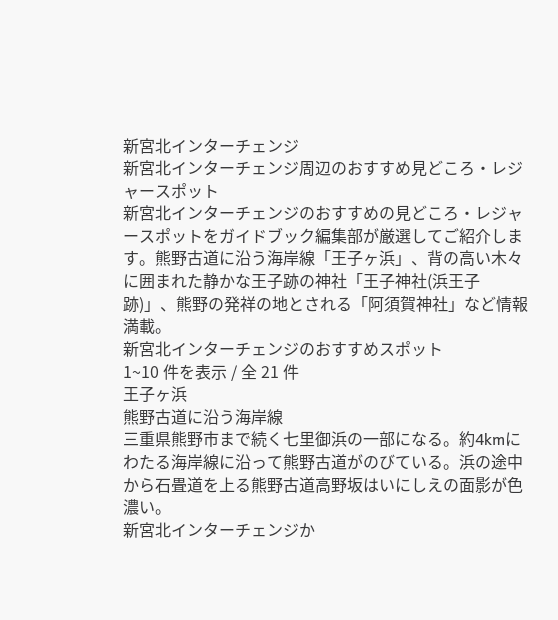新宮北インターチェンジ
新宮北インターチェンジ周辺のおすすめ見どころ・レジャースポット
新宮北インターチェンジのおすすめの見どころ・レジャースポットをガイドブック編集部が厳選してご紹介します。熊野古道に沿う海岸線「王子ヶ浜」、背の高い木々に囲まれた静かな王子跡の神社「王子神社(浜王子跡)」、熊野の発祥の地とされる「阿須賀神社」など情報満載。
新宮北インターチェンジのおすすめスポット
1~10 件を表示 / 全 21 件
王子ヶ浜
熊野古道に沿う海岸線
三重県熊野市まで続く七里御浜の一部になる。約4kmにわたる海岸線に沿って熊野古道がのびている。浜の途中から石畳道を上る熊野古道高野坂はいにしえの面影が色濃い。
新宮北インターチェンジか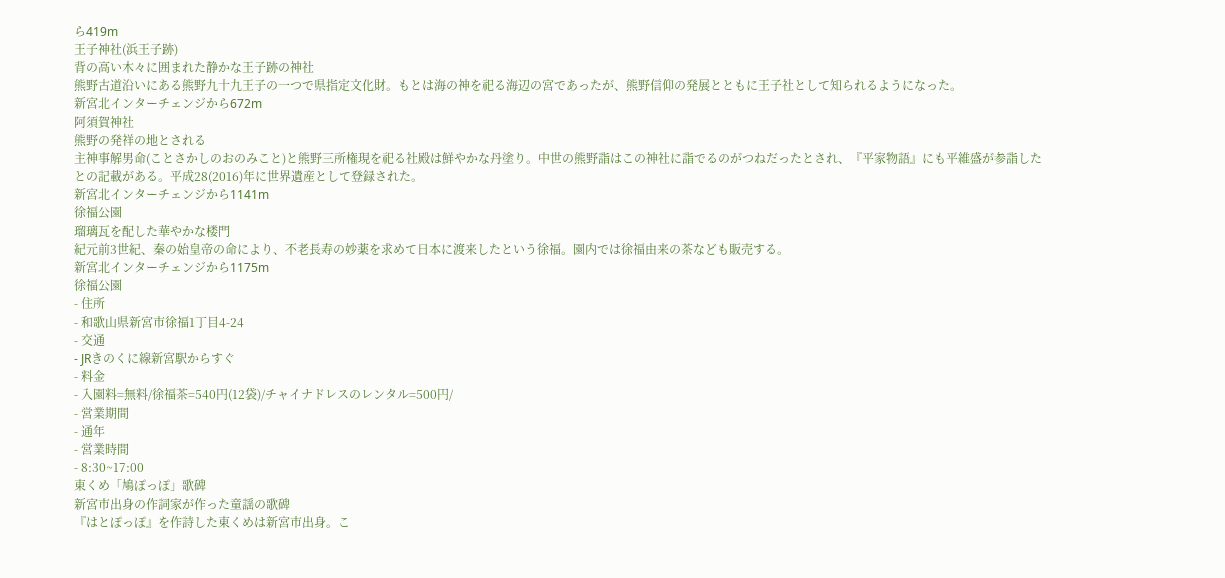ら419m
王子神社(浜王子跡)
背の高い木々に囲まれた静かな王子跡の神社
熊野古道沿いにある熊野九十九王子の一つで県指定文化財。もとは海の神を祀る海辺の宮であったが、熊野信仰の発展とともに王子社として知られるようになった。
新宮北インターチェンジから672m
阿須賀神社
熊野の発祥の地とされる
主神事解男命(ことさかしのおのみこと)と熊野三所権現を祀る社殿は鮮やかな丹塗り。中世の熊野詣はこの神社に詣でるのがつねだったとされ、『平家物語』にも平維盛が参詣したとの記載がある。平成28(2016)年に世界遺産として登録された。
新宮北インターチェンジから1141m
徐福公園
瑠璃瓦を配した華やかな楼門
紀元前3世紀、秦の始皇帝の命により、不老長寿の妙薬を求めて日本に渡来したという徐福。園内では徐福由来の茶なども販売する。
新宮北インターチェンジから1175m
徐福公園
- 住所
- 和歌山県新宮市徐福1丁目4-24
- 交通
- JRきのくに線新宮駅からすぐ
- 料金
- 入園料=無料/徐福茶=540円(12袋)/チャイナドレスのレンタル=500円/
- 営業期間
- 通年
- 営業時間
- 8:30~17:00
東くめ「鳩ぽっぽ」歌碑
新宮市出身の作詞家が作った童謡の歌碑
『はとぽっぽ』を作詩した東くめは新宮市出身。こ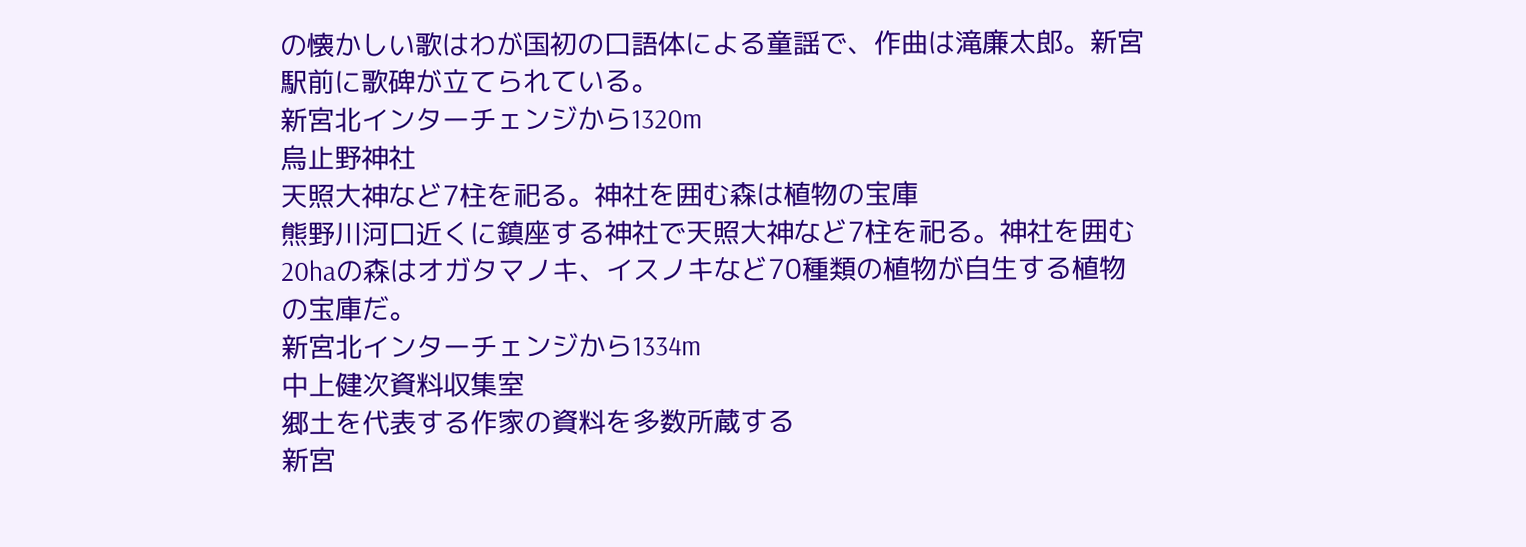の懐かしい歌はわが国初の口語体による童謡で、作曲は滝廉太郎。新宮駅前に歌碑が立てられている。
新宮北インターチェンジから1320m
烏止野神社
天照大神など7柱を祀る。神社を囲む森は植物の宝庫
熊野川河口近くに鎮座する神社で天照大神など7柱を祀る。神社を囲む20haの森はオガタマノキ、イスノキなど70種類の植物が自生する植物の宝庫だ。
新宮北インターチェンジから1334m
中上健次資料収集室
郷土を代表する作家の資料を多数所蔵する
新宮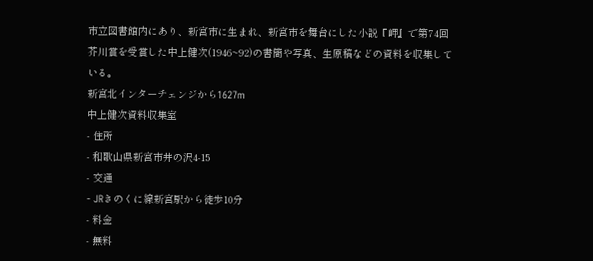市立図書館内にあり、新宮市に生まれ、新宮市を舞台にした小説『岬』で第74回芥川賞を受賞した中上健次(1946~92)の書簡や写真、生原稿などの資料を収集している。
新宮北インターチェンジから1627m
中上健次資料収集室
- 住所
- 和歌山県新宮市井の沢4-15
- 交通
- JRきのくに線新宮駅から徒歩10分
- 料金
- 無料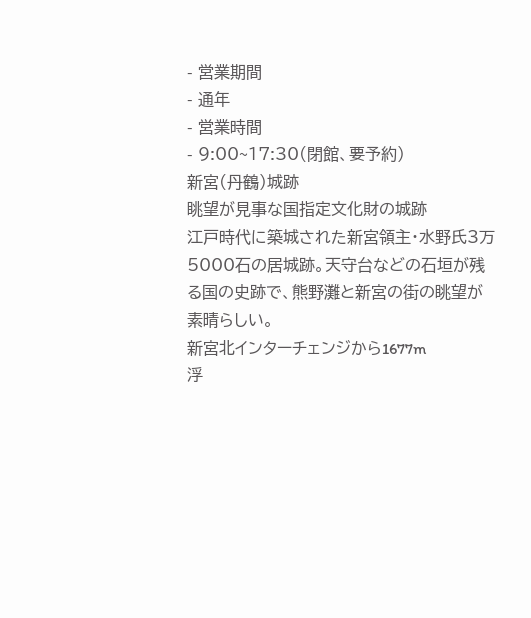- 営業期間
- 通年
- 営業時間
- 9:00~17:30(閉館、要予約)
新宮(丹鶴)城跡
眺望が見事な国指定文化財の城跡
江戸時代に築城された新宮領主・水野氏3万5000石の居城跡。天守台などの石垣が残る国の史跡で、熊野灘と新宮の街の眺望が素晴らしい。
新宮北インターチェンジから1677m
浮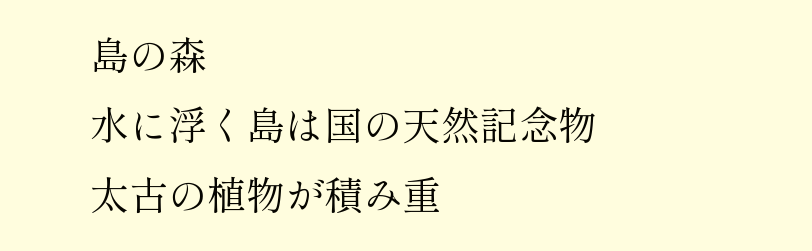島の森
水に浮く島は国の天然記念物
太古の植物が積み重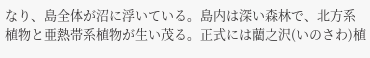なり、島全体が沼に浮いている。島内は深い森林で、北方系植物と亜熱帯系植物が生い茂る。正式には藺之沢(いのさわ)植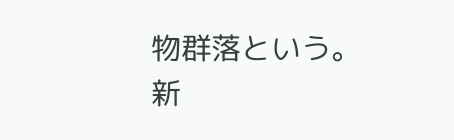物群落という。
新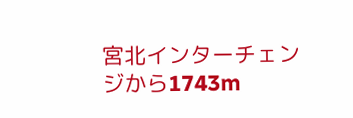宮北インターチェンジから1743m